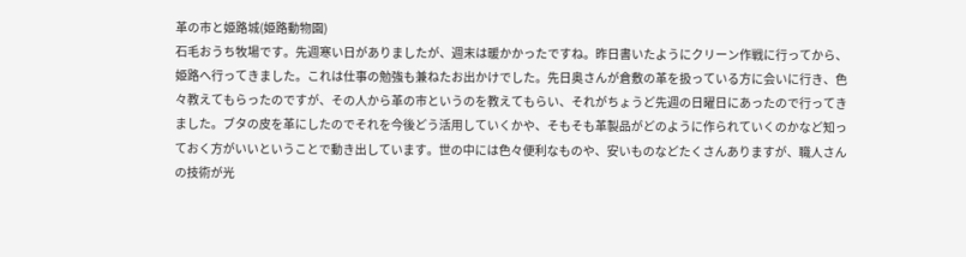革の市と姫路城(姫路動物園)
石毛おうち牧場です。先週寒い日がありましたが、週末は暖かかったですね。昨日書いたようにクリーン作戦に行ってから、姫路へ行ってきました。これは仕事の勉強も兼ねたお出かけでした。先日奥さんが倉敷の革を扱っている方に会いに行き、色々教えてもらったのですが、その人から革の市というのを教えてもらい、それがちょうど先週の日曜日にあったので行ってきました。ブタの皮を革にしたのでそれを今後どう活用していくかや、そもそも革製品がどのように作られていくのかなど知っておく方がいいということで動き出しています。世の中には色々便利なものや、安いものなどたくさんありますが、職人さんの技術が光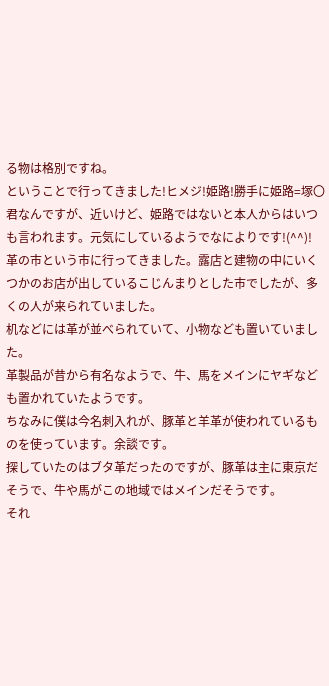る物は格別ですね。
ということで行ってきました!ヒメジ!姫路!勝手に姫路=塚〇君なんですが、近いけど、姫路ではないと本人からはいつも言われます。元気にしているようでなによりです!(^^)!
革の市という市に行ってきました。露店と建物の中にいくつかのお店が出しているこじんまりとした市でしたが、多くの人が来られていました。
机などには革が並べられていて、小物なども置いていました。
革製品が昔から有名なようで、牛、馬をメインにヤギなども置かれていたようです。
ちなみに僕は今名刺入れが、豚革と羊革が使われているものを使っています。余談です。
探していたのはブタ革だったのですが、豚革は主に東京だそうで、牛や馬がこの地域ではメインだそうです。
それ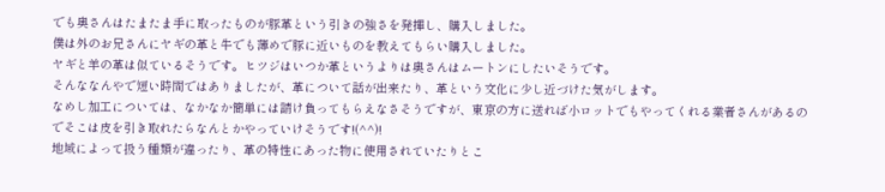でも奥さんはたまたま手に取ったものが豚革という引きの強さを発揮し、購入しました。
僕は外のお兄さんにヤギの革と牛でも薄めで豚に近いものを教えてもらい購入しました。
ヤギと羊の革は似ているそうです。ヒツジはいつか革というよりは奥さんはムートンにしたいそうです。
そんななんやで短い時間ではありましたが、革について話が出来たり、革という文化に少し近づけた気がします。
なめし加工については、なかなか簡単には請け負ってもらえなさそうですが、東京の方に送れば小ロットでもやってくれる業者さんがあるのでそこは皮を引き取れたらなんとかやっていけそうです!(^^)!
地域によって扱う種類が違ったり、革の特性にあった物に使用されていたりとこ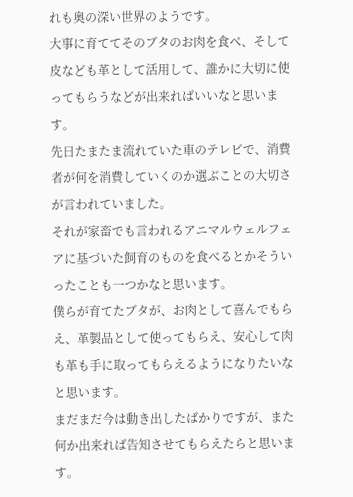れも奥の深い世界のようです。
大事に育ててそのブタのお肉を食べ、そして皮なども革として活用して、誰かに大切に使ってもらうなどが出来ればいいなと思います。
先日たまたま流れていた車のテレビで、消費者が何を消費していくのか選ぶことの大切さが言われていました。
それが家畜でも言われるアニマルウェルフェアに基づいた飼育のものを食べるとかそういったことも一つかなと思います。
僕らが育てたブタが、お肉として喜んでもらえ、革製品として使ってもらえ、安心して肉も革も手に取ってもらえるようになりたいなと思います。
まだまだ今は動き出したばかりですが、また何か出来れば告知させてもらえたらと思います。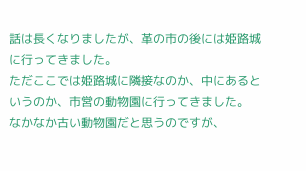話は長くなりましたが、革の市の後には姫路城に行ってきました。
ただここでは姫路城に隣接なのか、中にあるというのか、市営の動物園に行ってきました。
なかなか古い動物園だと思うのですが、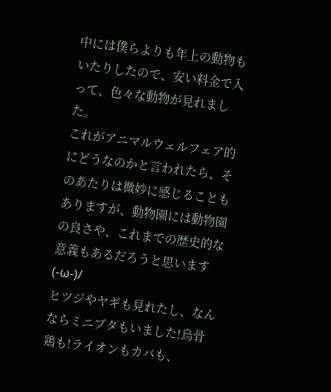中には僕らよりも年上の動物もいたりしたので、安い料金で入って、色々な動物が見れました。
これがアニマルウェルフェア的にどうなのかと言われたら、そのあたりは微妙に感じることもありますが、動物園には動物園の良さや、これまでの歴史的な意義もあるだろうと思います(-ω-)/
ヒツジやヤギも見れたし、なんならミニブタもいました!烏骨鶏も!ライオンもカバも、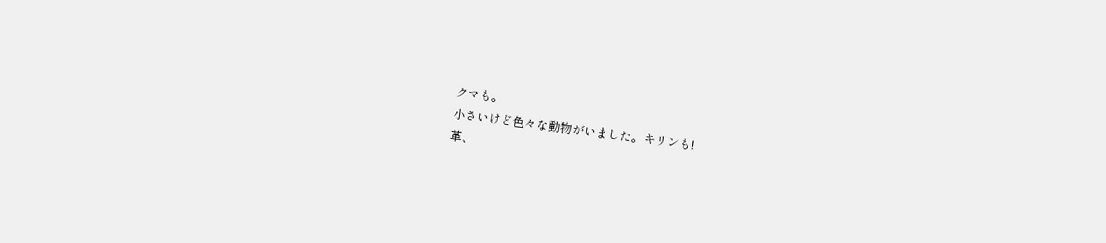クマも。
小さいけど色々な動物がいました。キリンも!
革、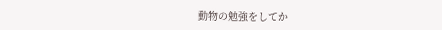動物の勉強をしてか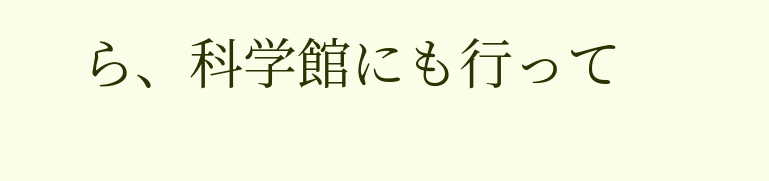ら、科学館にも行って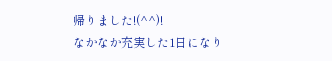帰りました!(^^)!
なかなか充実した1日になり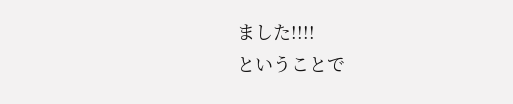ました!!!!
ということで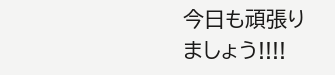今日も頑張りましょう!!!!